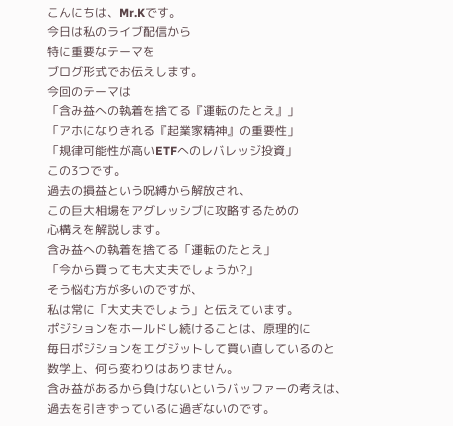こんにちは、Mr.Kです。
今日は私のライブ配信から
特に重要なテーマを
ブログ形式でお伝えします。
今回のテーマは
「含み益への執着を捨てる『運転のたとえ』」
「アホになりきれる『起業家精神』の重要性」
「規律可能性が高いETFへのレバレッジ投資」
この3つです。
過去の損益という呪縛から解放され、
この巨大相場をアグレッシブに攻略するための
心構えを解説します。
含み益への執着を捨てる「運転のたとえ」
「今から買っても大丈夫でしょうか?」
そう悩む方が多いのですが、
私は常に「大丈夫でしょう」と伝えています。
ポジションをホールドし続けることは、原理的に
毎日ポジションをエグジットして買い直しているのと
数学上、何ら変わりはありません。
含み益があるから負けないというバッファーの考えは、
過去を引きずっているに過ぎないのです。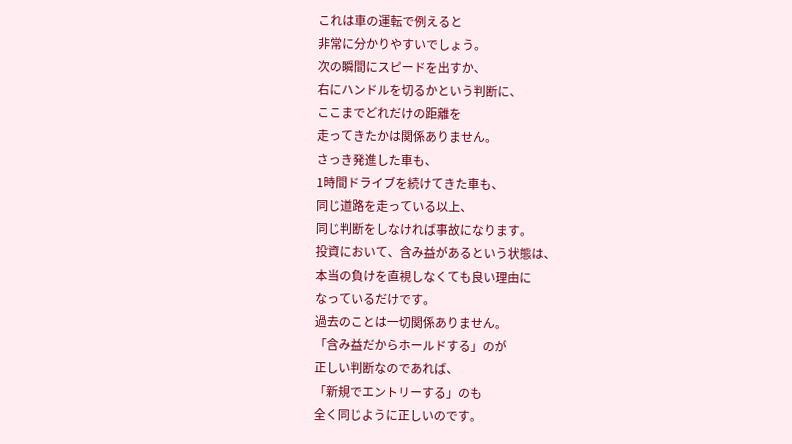これは車の運転で例えると
非常に分かりやすいでしょう。
次の瞬間にスピードを出すか、
右にハンドルを切るかという判断に、
ここまでどれだけの距離を
走ってきたかは関係ありません。
さっき発進した車も、
1時間ドライブを続けてきた車も、
同じ道路を走っている以上、
同じ判断をしなければ事故になります。
投資において、含み益があるという状態は、
本当の負けを直視しなくても良い理由に
なっているだけです。
過去のことは一切関係ありません。
「含み益だからホールドする」のが
正しい判断なのであれば、
「新規でエントリーする」のも
全く同じように正しいのです。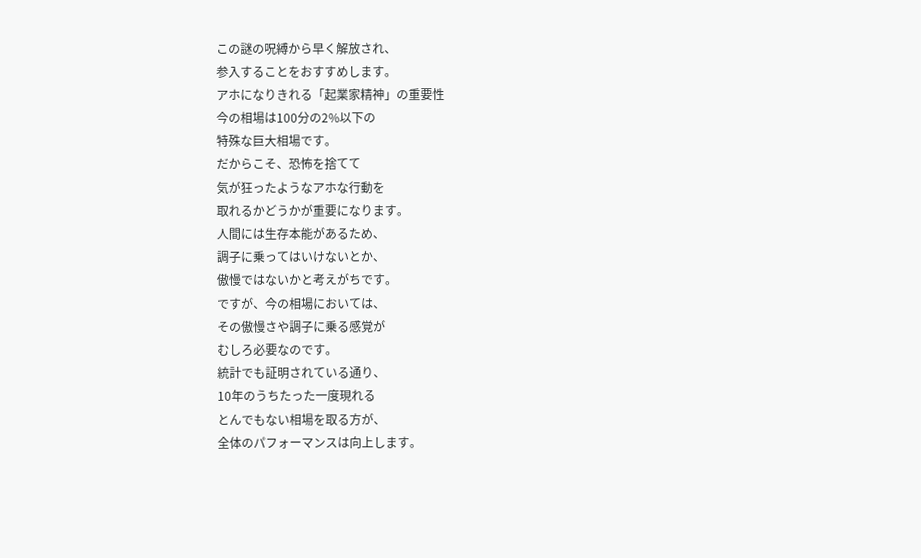この謎の呪縛から早く解放され、
参入することをおすすめします。
アホになりきれる「起業家精神」の重要性
今の相場は100分の2%以下の
特殊な巨大相場です。
だからこそ、恐怖を捨てて
気が狂ったようなアホな行動を
取れるかどうかが重要になります。
人間には生存本能があるため、
調子に乗ってはいけないとか、
傲慢ではないかと考えがちです。
ですが、今の相場においては、
その傲慢さや調子に乗る感覚が
むしろ必要なのです。
統計でも証明されている通り、
10年のうちたった一度現れる
とんでもない相場を取る方が、
全体のパフォーマンスは向上します。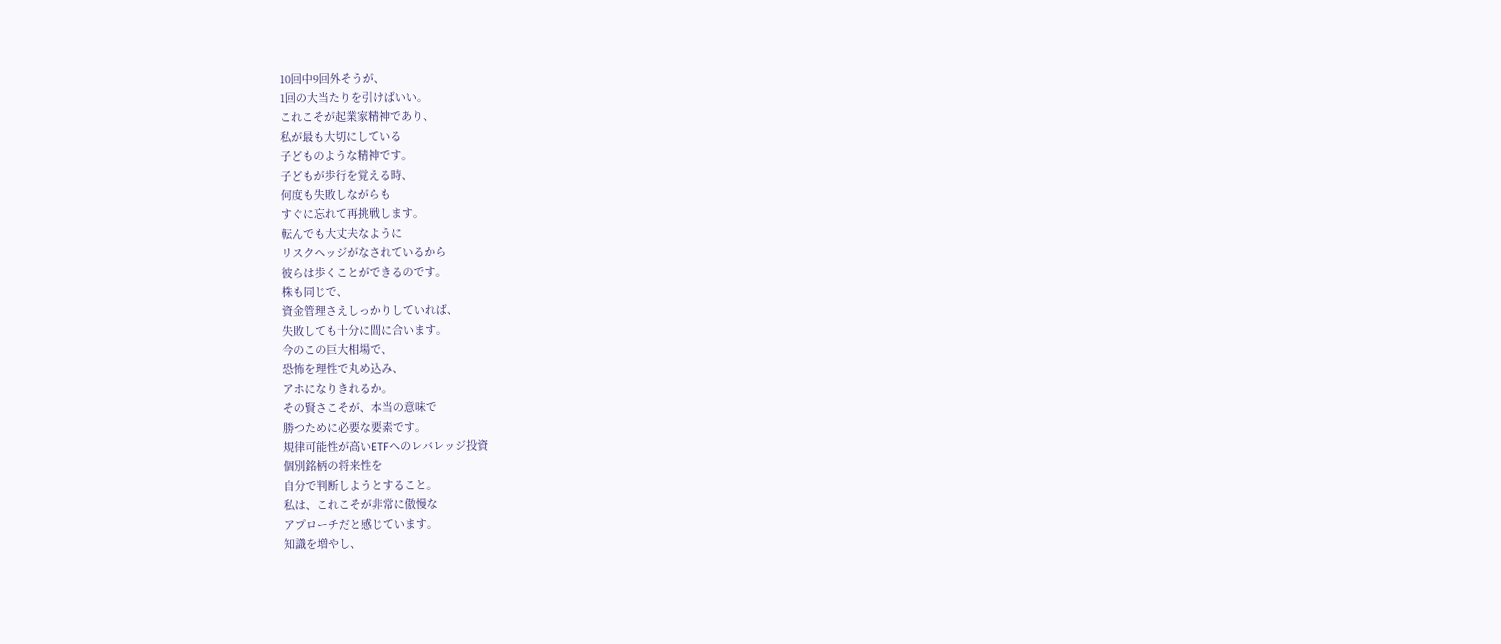10回中9回外そうが、
1回の大当たりを引けばいい。
これこそが起業家精神であり、
私が最も大切にしている
子どものような精神です。
子どもが歩行を覚える時、
何度も失敗しながらも
すぐに忘れて再挑戦します。
転んでも大丈夫なように
リスクヘッジがなされているから
彼らは歩くことができるのです。
株も同じで、
資金管理さえしっかりしていれば、
失敗しても十分に間に合います。
今のこの巨大相場で、
恐怖を理性で丸め込み、
アホになりきれるか。
その賢さこそが、本当の意味で
勝つために必要な要素です。
規律可能性が高いETFへのレバレッジ投資
個別銘柄の将来性を
自分で判断しようとすること。
私は、これこそが非常に傲慢な
アプローチだと感じています。
知識を増やし、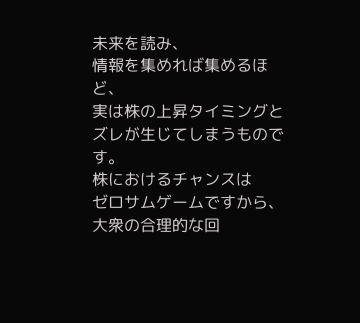未来を読み、
情報を集めれば集めるほど、
実は株の上昇タイミングと
ズレが生じてしまうものです。
株におけるチャンスは
ゼロサムゲームですから、
大衆の合理的な回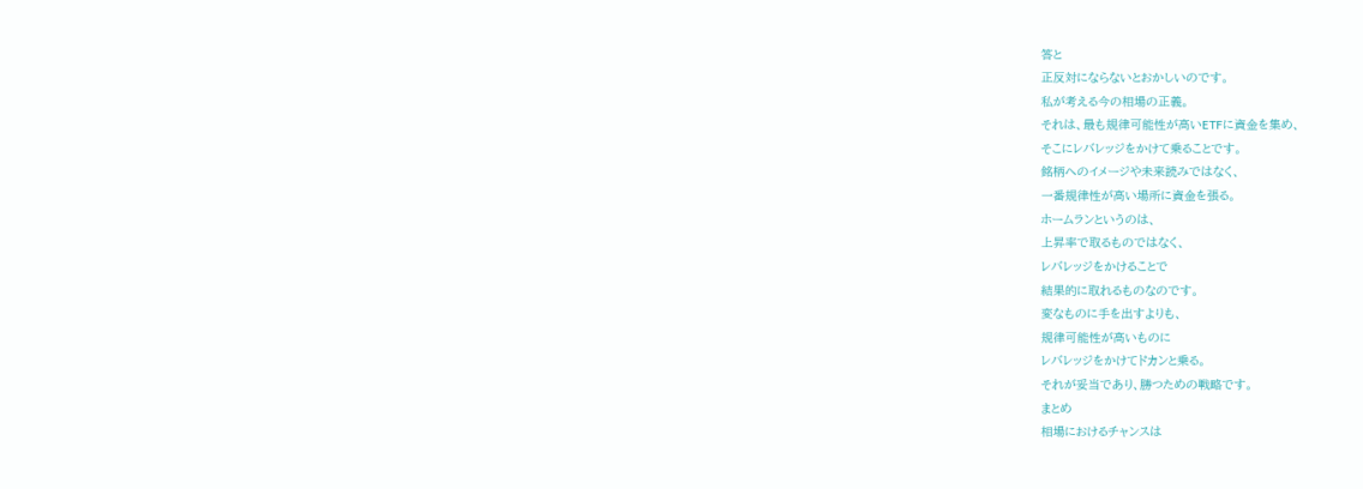答と
正反対にならないとおかしいのです。
私が考える今の相場の正義。
それは、最も規律可能性が高いETFに資金を集め、
そこにレバレッジをかけて乗ることです。
銘柄へのイメージや未来読みではなく、
一番規律性が高い場所に資金を張る。
ホームランというのは、
上昇率で取るものではなく、
レバレッジをかけることで
結果的に取れるものなのです。
変なものに手を出すよりも、
規律可能性が高いものに
レバレッジをかけてドカンと乗る。
それが妥当であり、勝つための戦略です。
まとめ
相場におけるチャンスは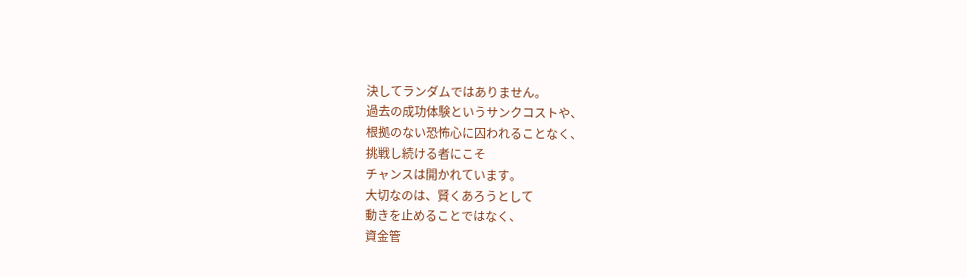決してランダムではありません。
過去の成功体験というサンクコストや、
根拠のない恐怖心に囚われることなく、
挑戦し続ける者にこそ
チャンスは開かれています。
大切なのは、賢くあろうとして
動きを止めることではなく、
資金管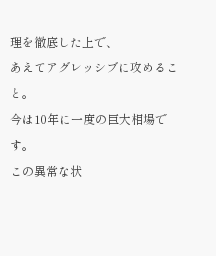理を徹底した上で、
あえてアグレッシブに攻めること。
今は10年に一度の巨大相場です。
この異常な状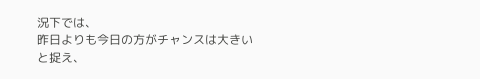況下では、
昨日よりも今日の方がチャンスは大きいと捉え、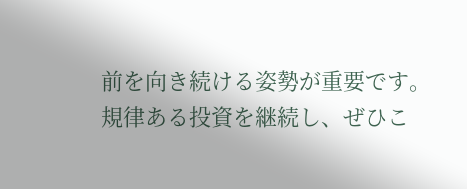前を向き続ける姿勢が重要です。
規律ある投資を継続し、ぜひこ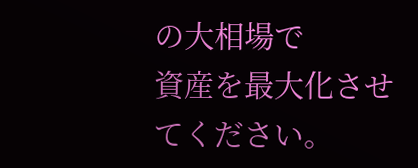の大相場で
資産を最大化させてください。